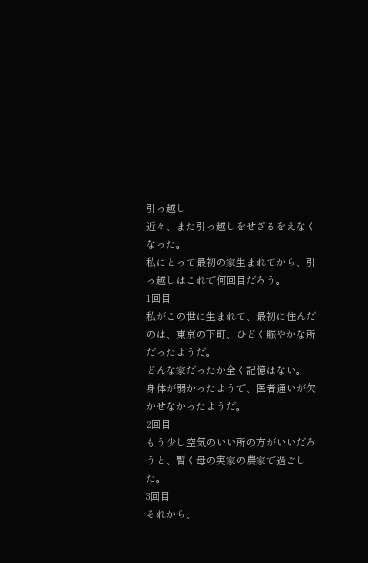引っ越し
近々、また引っ越しをせざるをえなくなった。
私にとって最初の家生まれてから、引っ越しはこれで何回目だろう。
1回目
私がこの世に生まれて、最初に住んだのは、東京の下町、ひどく賑やかな所だったようだ。
どんな家だったか全く記憶はない。
身体が弱かったようで、医者通いが欠かせなかったようだ。
2回目
もう少し空気のいい所の方がいいだろうと、暫く母の実家の農家で過ごした。
3回目
それから、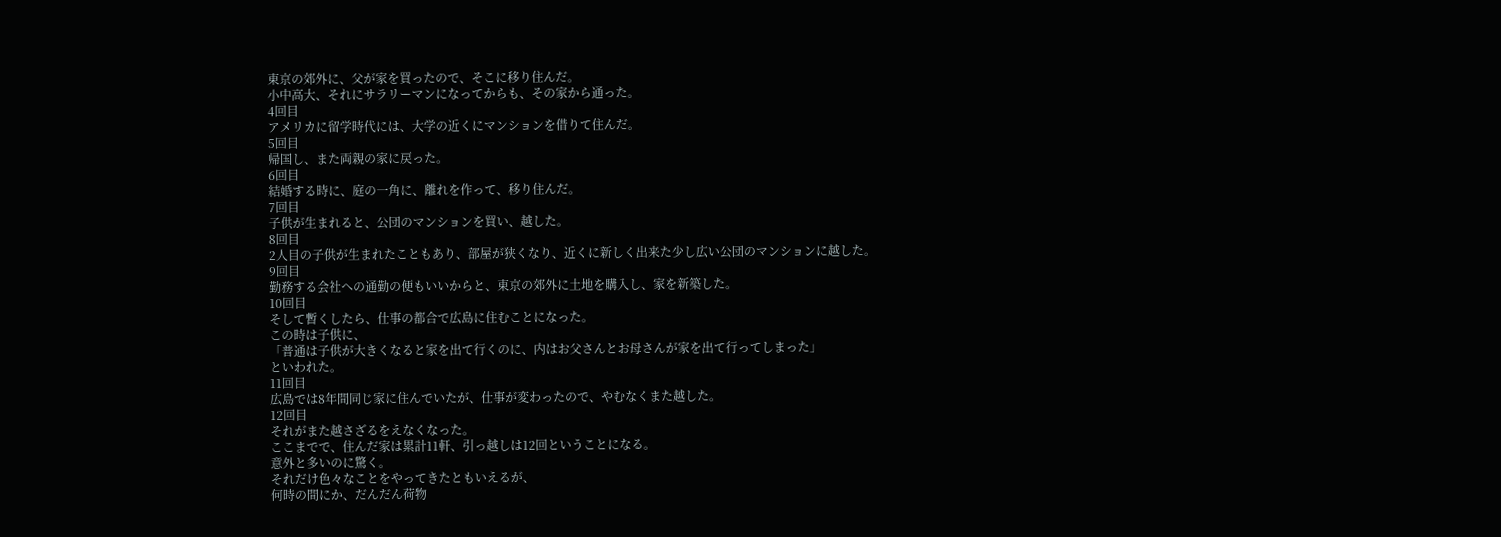東京の郊外に、父が家を買ったので、そこに移り住んだ。
小中高大、それにサラリーマンになってからも、その家から通った。
4回目
アメリカに留学時代には、大学の近くにマンションを借りて住んだ。
5回目
帰国し、また両親の家に戻った。
6回目
結婚する時に、庭の一角に、離れを作って、移り住んだ。
7回目
子供が生まれると、公団のマンションを買い、越した。
8回目
2人目の子供が生まれたこともあり、部屋が狭くなり、近くに新しく出来た少し広い公団のマンションに越した。
9回目
勤務する会社への通勤の便もいいからと、東京の郊外に土地を購入し、家を新築した。
10回目
そして暫くしたら、仕事の都合で広島に住むことになった。
この時は子供に、
「普通は子供が大きくなると家を出て行くのに、内はお父さんとお母さんが家を出て行ってしまった」
といわれた。
11回目
広島では8年間同じ家に住んでいたが、仕事が変わったので、やむなくまた越した。
12回目
それがまた越さざるをえなくなった。
ここまでで、住んだ家は累計11軒、引っ越しは12回ということになる。
意外と多いのに驚く。
それだけ色々なことをやってきたともいえるが、
何時の間にか、だんだん荷物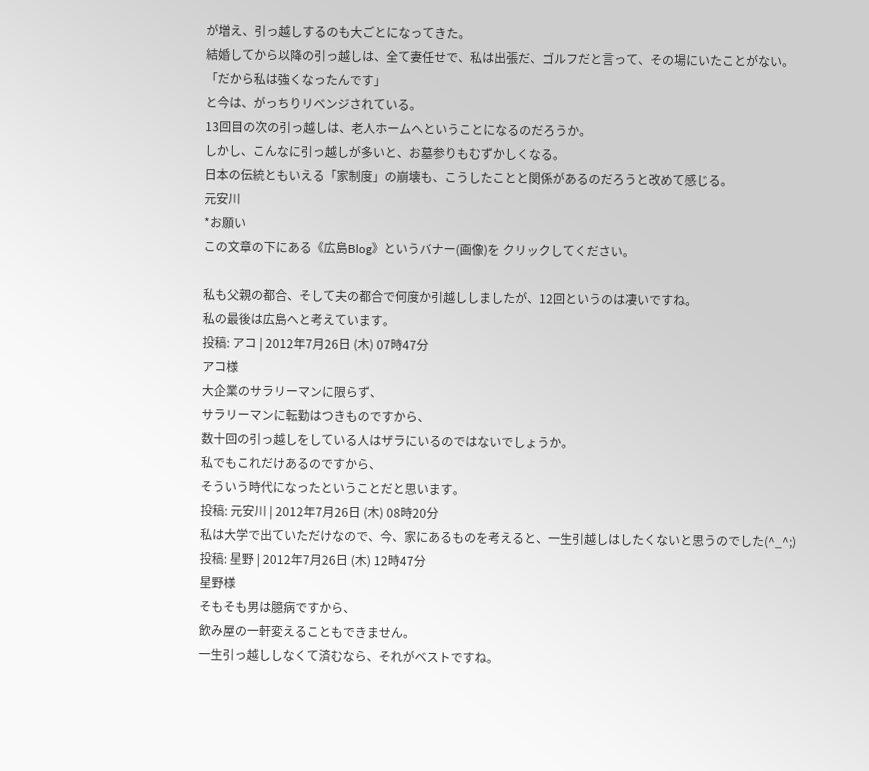が増え、引っ越しするのも大ごとになってきた。
結婚してから以降の引っ越しは、全て妻任せで、私は出張だ、ゴルフだと言って、その場にいたことがない。
「だから私は強くなったんです」
と今は、がっちりリベンジされている。
13回目の次の引っ越しは、老人ホームへということになるのだろうか。
しかし、こんなに引っ越しが多いと、お墓参りもむずかしくなる。
日本の伝統ともいえる「家制度」の崩壊も、こうしたことと関係があるのだろうと改めて感じる。
元安川
*お願い
この文章の下にある《広島Blog》というバナー(画像)を クリックしてください。

私も父親の都合、そして夫の都合で何度か引越ししましたが、12回というのは凄いですね。
私の最後は広島へと考えています。
投稿: アコ | 2012年7月26日 (木) 07時47分
アコ様
大企業のサラリーマンに限らず、
サラリーマンに転勤はつきものですから、
数十回の引っ越しをしている人はザラにいるのではないでしょうか。
私でもこれだけあるのですから、
そういう時代になったということだと思います。
投稿: 元安川 | 2012年7月26日 (木) 08時20分
私は大学で出ていただけなので、今、家にあるものを考えると、一生引越しはしたくないと思うのでした(^_^;)
投稿: 星野 | 2012年7月26日 (木) 12時47分
星野様
そもそも男は臆病ですから、
飲み屋の一軒変えることもできません。
一生引っ越ししなくて済むなら、それがベストですね。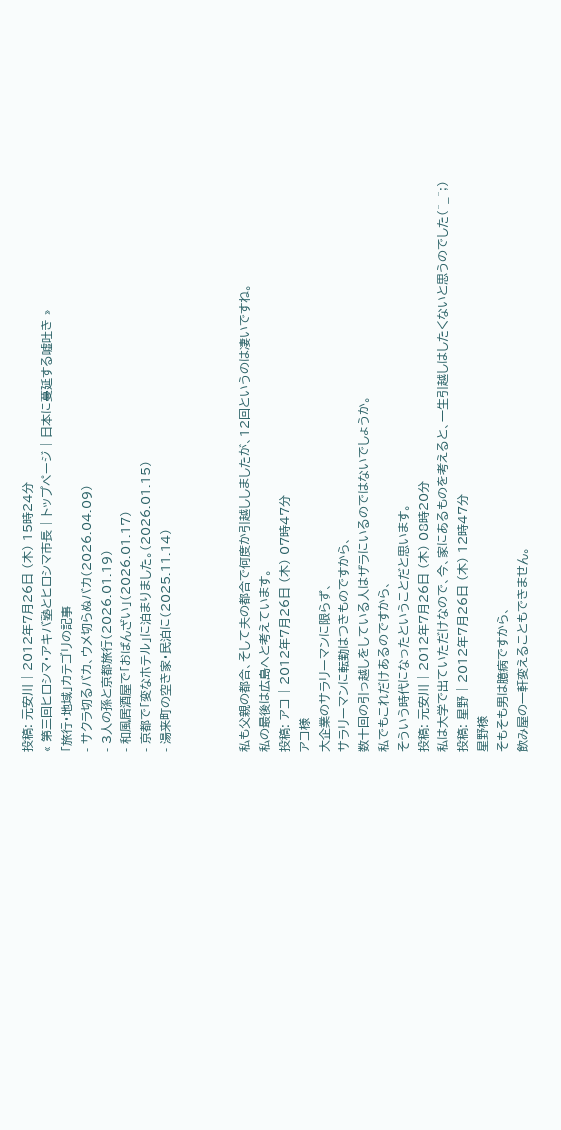投稿: 元安川 | 2012年7月26日 (木) 15時24分
« 第三回ヒロシマ・アキバ塾とヒロシマ市長 | トップページ | 日本に蔓延する嘘吐き »
「旅行・地域」カテゴリの記事
- サクラ切るバカ、ウメ切らぬバカ(2026.04.09)
- 3人の孫と京都旅行(2026.01.19)
- 和風居酒屋で「おばんざい」(2026.01.17)
- 京都で「変なホテル」に泊まりました。(2026.01.15)
- 湯来町の空き家・民泊に(2025.11.14)



私も父親の都合、そして夫の都合で何度か引越ししましたが、12回というのは凄いですね。
私の最後は広島へと考えています。
投稿: アコ | 2012年7月26日 (木) 07時47分
アコ様
大企業のサラリーマンに限らず、
サラリーマンに転勤はつきものですから、
数十回の引っ越しをしている人はザラにいるのではないでしょうか。
私でもこれだけあるのですから、
そういう時代になったということだと思います。
投稿: 元安川 | 2012年7月26日 (木) 08時20分
私は大学で出ていただけなので、今、家にあるものを考えると、一生引越しはしたくないと思うのでした(^_^;)
投稿: 星野 | 2012年7月26日 (木) 12時47分
星野様
そもそも男は臆病ですから、
飲み屋の一軒変えることもできません。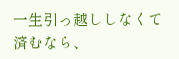一生引っ越ししなくて済むなら、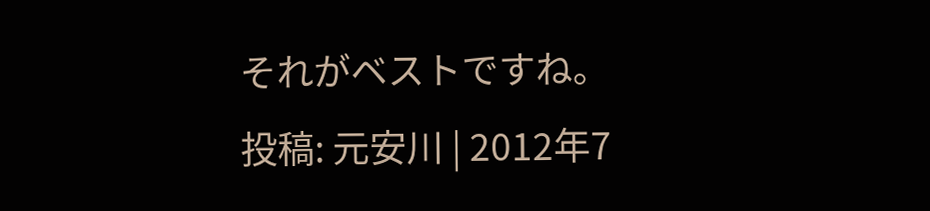それがベストですね。
投稿: 元安川 | 2012年7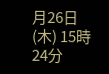月26日 (木) 15時24分